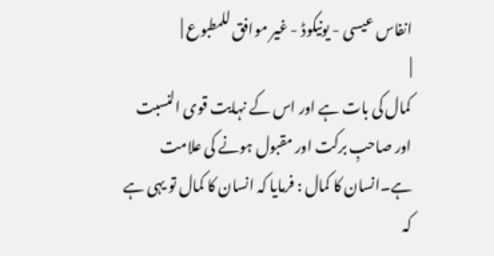انفاس عیسی - یونیکوڈ - غیر موافق للمطبوع |
|
کمال کی بات ہے اور اس کے نہایت قوی النسبت اور صاحبِ برکت اور مقبول ہونے کی علامت ہے۔انسان کا کمال : فرمایا کہ انسان کا کمال تو یہی ہے کہ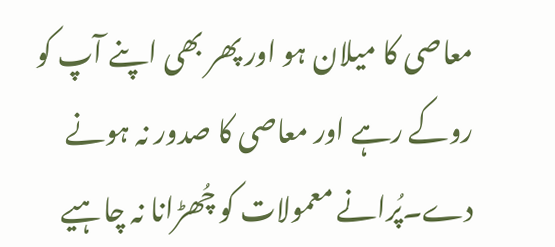معاصی کا میلان ہو اور پھر بھی اپنے آپ کو روکے رہے اور معاصی کا صدور نہ ہونے دے۔پُرانے معمولات کو چُھڑانا نہ چاہیے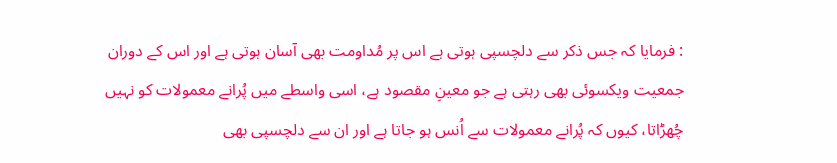: فرمایا کہ جس ذکر سے دلچسپی ہوتی ہے اس پر مُداومت بھی آسان ہوتی ہے اور اس کے دوران جمعیت ویکسوئی بھی رہتی ہے جو معینِ مقصود ہے، اسی واسطے میں پُرانے معمولات کو نہیں چُھڑاتا، کیوں کہ پُرانے معمولات سے اُنس ہو جاتا ہے اور ان سے دلچسپی بھی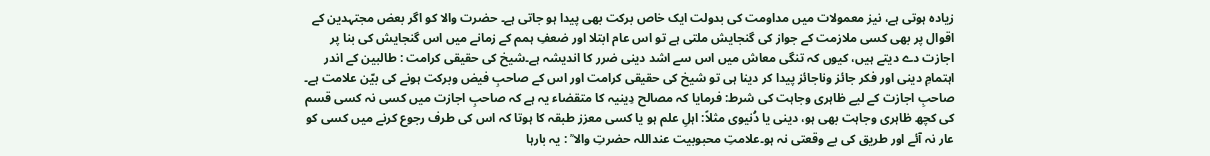زیادہ ہوتی ہے، نیز معمولات میں مداومت کی بدولت ایک خاص برکت بھی پیدا ہو جاتی ہے۔ حضرت والا کو اگر بعض مجتہدین کے اقوال پر بھی کسی ملازمت کے جواز کی گنجایش ملتی ہے تو اس عام ابتلا اور ضعفِ ہمم کے زمانے میں اس گنجایش کی بنا پر اجازت دے دیتے ہیں، کیوں کہ تنگی معاش میں اس سے اشد دینی ضرر کا اندیشہ ہے۔شیخ کی حقیقی کرامت : طالبین کے اندر اہتمامِ دینی اور فکر جائز وناجائز پیدا کر دینا ہی تو شیخ کی حقیقی کرامت اور اس کے صاحبِ فیض وبرکت ہونے کی بیّن علامت ہے۔ صاحبِ اجازت کے لیے ظاہری وجاہت کی شرط: فرمایا کہ مصالح دِینیہ کا متقضاء یہ ہے کہ صاحبِ اجازت میں کسی نہ کسی قسم کی کچھ ظاہری وجاہت بھی ہو، دینی یا دُنیوی مثلاً: اہلِ علم ہو یا کسی معزز طبقہ کا ہوتا کہ اس کی طرف رجوع کرنے میں کسی کو عار نہ آئے اور طریق کی بے وقعتی نہ ہو۔علامتِ محبوبیت عنداللہ حضرتِ والا ؒ : یہ بارہا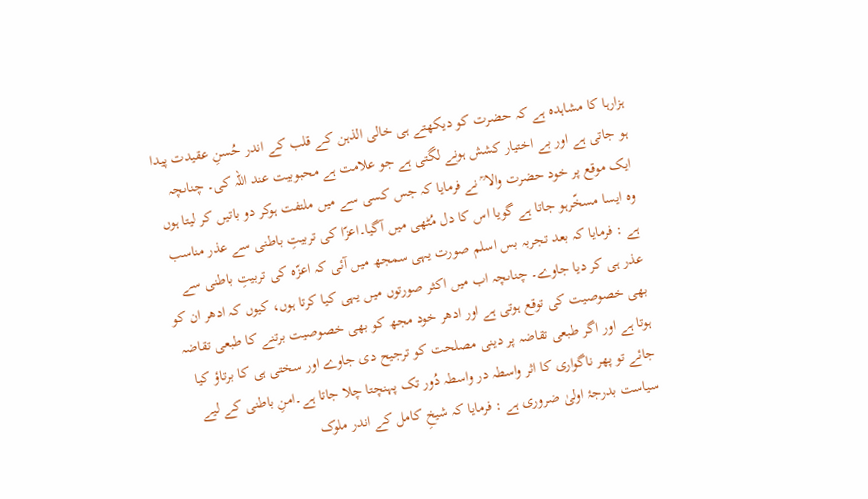ہزارہا کا مشاہدہ ہے کہ حضرت کو دیکھتے ہی خالی الذہن کے قلب کے اندر حُسنِ عقیدت پیدا ہو جاتی ہے اور بے اختیار کشش ہونے لگتی ہے جو علامت ہے محبوبیت عند اللہ کی۔ چناںچہ ایک موقع پر خود حضرت والا ؒ نے فرمایا کہ جس کسی سے میں ملتفت ہوکر دو باتیں کر لیتا ہوں وہ ایسا مسخّرہو جاتا ہے گویا اس کا دل مُٹھی میں آگیا۔اعزّا کی تربیتِ باطنی سے عذر مناسب ہے : فرمایا کہ بعد تجربہ بس اسلم صورت یہی سمجھ میں آئی کہ اعزّہ کی تربیتِ باطنی سے عذر ہی کر دیا جاوے۔ چناںچہ اب میں اکثر صورتوں میں یہی کیا کرتا ہوں، کیوں کہ ادھر ان کو بھی خصوصیت کی توقع ہوتی ہے اور ادھر خود مجھ کو بھی خصوصیت برتنے کا طبعی تقاضہ ہوتا ہے اور اگر طبعی تقاضہ پر دینی مصلحت کو ترجیح دی جاوے اور سختی ہی کا برتاؤ کیا جائے تو پھر ناگواری کا اثر واسطہ در واسطہ دُور تک پہنچتا چلا جاتا ہے۔امنِ باطنی کے لیے سیاست بدرجۂ اولیٰ ضروری ہے : فرمایا کہ شیخِ کامل کے اندر ملوک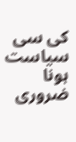کی سی سیاست ہونا ضروری